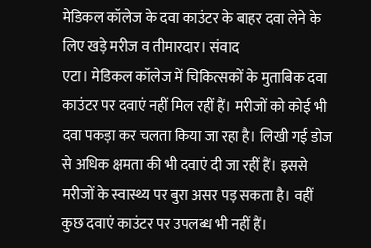मेडिकल कॉलेज के दवा काउंटर के बाहर दवा लेने के लिए खड़े मरीज व तीमारदार। संवाद
एटा। मेडिकल कॉलेज में चिकित्सकों के मुताबिक दवा काउंटर पर दवाएं नहीं मिल रहीं हैं। मरीजों को कोई भी दवा पकड़ा कर चलता किया जा रहा है। लिखी गई डोज से अधिक क्षमता की भी दवाएं दी जा रहीं हैं। इससे मरीजों के स्वास्थ्य पर बुरा असर पड़ सकता है। वहीं कुछ दवाएं काउंटर पर उपलब्ध भी नहीं हैं।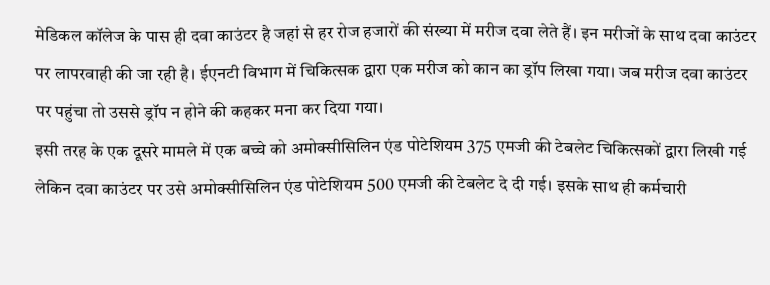मेडिकल कॉलेज के पास ही दवा काउंटर है जहां से हर रोज हजारों की संख्या में मरीज दवा लेते हैं। इन मरीजों के साथ दवा काउंटर पर लापरवाही की जा रही है। ईएनटी विभाग में चिकित्सक द्वारा एक मरीज को कान का ड्रॉप लिखा गया। जब मरीज दवा काउंटर पर पहुंचा तो उससे ड्रॉप न होने की कहकर मना कर दिया गया।
इसी तरह के एक दूसरे मामले में एक बच्चे को अमोक्सीसिलिन एंड पोटेशियम 375 एमजी की टेबलेट चिकित्सकों द्वारा लिखी गई लेकिन दवा काउंटर पर उसे अमोक्सीसिलिन एंड पोटेशियम 500 एमजी की टेबलेट दे दी गई। इसके साथ ही कर्मचारी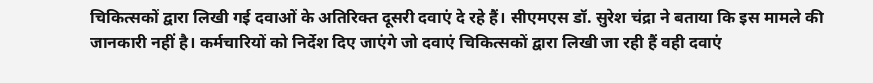चिकित्सकों द्वारा लिखी गई दवाओं के अतिरिक्त दूसरी दवाएं दे रहे हैं। सीएमएस डॉ. सुरेश चंद्रा ने बताया कि इस मामले की जानकारी नहीं है। कर्मचारियों को निर्देश दिए जाएंगे जो दवाएं चिकित्सकों द्वारा लिखी जा रही हैं वही दवाएं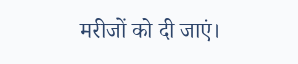मरीजों को दी जाएं।